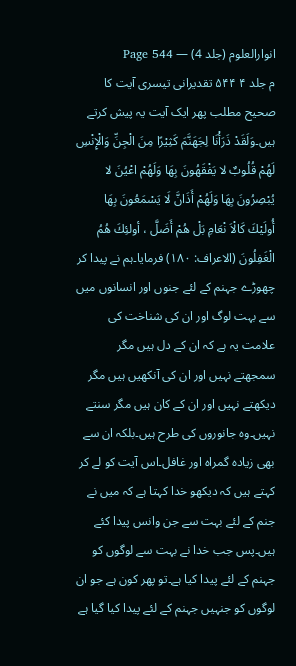انوارالعلوم (جلد 4) — Page 544
م جلد ۴ ۵۴۴ تقدیرانی تیسری آیت کا صحیح مطلب پھر ایک آیت یہ پیش کرتے ہیں۔وَلَقَدْ ذَرَأْنَا لِجَهَنَّمَ كَثِيْرًا مِنَ الْجِنِّ وَالْإِنْسِ لَهُمْ قُلُوبٌ لا يَفْقَهُونَ بِهَا وَلَهُمْ اعْيُنَ لا يُبْصِرُونَ بِهَا وَلَهُمْ أَذَانَّ لَا يَسْمَعُونَ بِهَا أُولَيْكَ كَالْاَ نْعَامِ بَلْ هُمْ أَضَلَّ ، أولئِكَ هُمُ الْغَفِلُونَ (الاعراف: ۱۸۰) فرمایا۔ہم نے پیدا کر چھوڑے جہنم کے لئے جنوں اور انسانوں میں سے بہت لوگ اور ان کی شناخت کی علامت یہ ہے کہ ان کے دل ہیں مگر سمجھتے نہیں اور ان کی آنکھیں ہیں مگر دیکھتے نہیں اور ان کے کان ہیں مگر سنتے نہیں۔وہ جانوروں کی طرح ہیں۔بلکہ ان سے بھی زیادہ گمراہ اور غافل۔اس آیت کو لے کر کہتے ہیں کہ دیکھو خدا کہتا ہے کہ میں نے جنم کے لئے بہت سے جن وانس پیدا کئے ہیں۔پس جب خدا نے بہت سے لوگوں کو جہنم کے لئے پیدا کیا ہے۔تو پھر کون ہے جو ان لوگوں کو جنہیں جہنم کے لئے پیدا کیا گیا ہے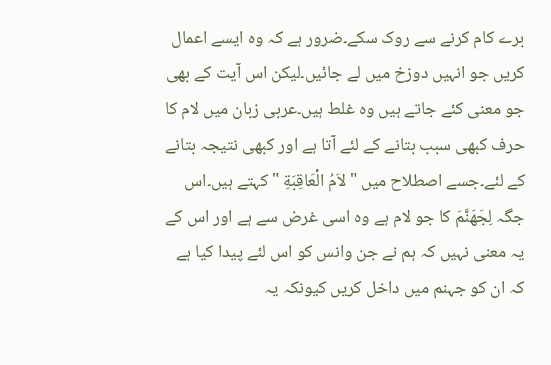برے کام کرنے سے روک سکے۔ضرور ہے کہ وہ ایسے اعمال کریں جو انہیں دوزخ میں لے جائیں۔لیکن اس آیت کے بھی جو معنی کئے جاتے ہیں وہ غلط ہیں۔عربی زبان میں لام کا حرف کبھی سبب بتانے کے لئے آتا ہے اور کبھی نتیجہ بتانے کے لئے۔جسے اصطلاح میں " لاَمُ الْعَاقِبَةِ " کہتے ہیں۔اس جگہ لِجَهَنَّمَ کا جو لام ہے وہ اسی غرض سے ہے اور اس کے یہ معنی نہیں کہ ہم نے جن وانس کو اس لئے پیدا کیا ہے کہ ان کو جہنم میں داخل کریں کیونکہ یہ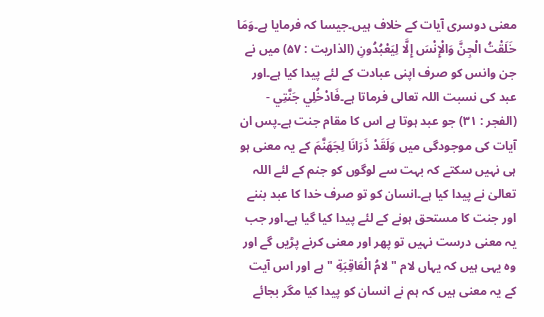معنی دوسری آیات کے خلاف ہیں۔جیسا کہ فرمایا ہے۔وَمَا خَلَقْتُ الْجِنَّ وَالْإِنْسَ إِلَّا لِيَعْبُدُونِ (الذاریت : ۵۷) میں نے جن وانس کو صرف اپنی عبادت کے لئے پیدا کیا ہے۔اور عبد کی نسبت اللہ تعالی فرماتا ہے۔فَادْخُلِي جَنَّتِي - (الفجر : ۳۱) جو عبد ہوتا ہے اس کا مقام جنت ہے۔پس ان آیات کی موجودگی میں وَلَقَدْ ذَرَانَا لِجَهَنَّمَ کے یہ معنی ہو ہی نہیں سکتے کہ بہت سے لوگوں کو جنم کے لئے اللہ تعالیٰ نے پیدا کیا ہے۔انسان کو تو صرف خدا کا عبد بننے اور جنت کا مستحق ہونے کے لئے پیدا کیا گیا ہے۔اور جب یہ معنی درست نہیں تو پھر اور معنی کرنے پڑیں گے اور وہ یہی ہیں کہ یہاں لام " لامُ الْعَاقِبَةِ " ہے اور اس آیت کے یہ معنی ہیں کہ ہم نے انسان کو پیدا کیا مگر بجائے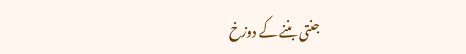جنتی بننے کے دوزخ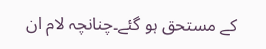کے مستحق ہو گئے۔چنانچہ لام ان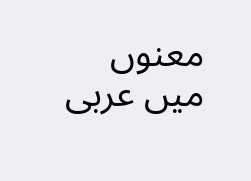معنوں میں عربی